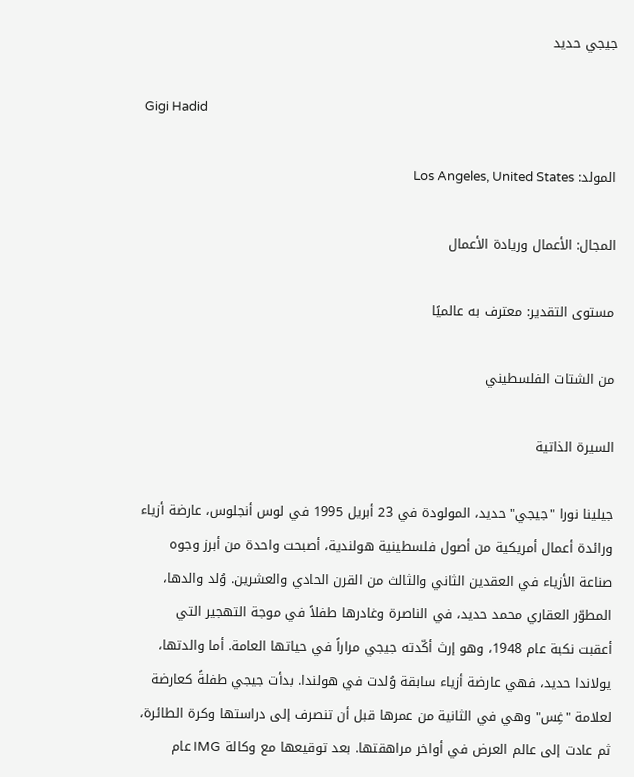جيجي حديد

Gigi Hadid

المولد: Los Angeles, United States

المجال: الأعمال وريادة الأعمال

مستوى التقدير: معترف به عالميًا

من الشتات الفلسطيني

السيرة الذاتية

جيلينا نورا "جيجي" حديد، المولودة في 23 أبريل 1995 في لوس أنجلوس، عارضة أزياء ورائدة أعمال أمريكية من أصول فلسطينية هولندية، أصبحت واحدة من أبرز وجوه صناعة الأزياء في العقدين الثاني والثالث من القرن الحادي والعشرين. وُلد والدها، المطوّر العقاري محمد حديد، في الناصرة وغادرها طفلاً في موجة التهجير التي أعقبت نكبة عام 1948، وهو إرث أكّدته جيجي مراراً في حياتها العامة. أما والدتها، يولاندا حديد، فهي عارضة أزياء سابقة وُلدت في هولندا. بدأت جيجي طفلةً كعارضة لعلامة "غِس" وهي في الثانية من عمرها قبل أن تنصرف إلى دراستها وكرة الطائرة، ثم عادت إلى عالم العرض في أواخر مراهقتها. بعد توقيعها مع وكالة IMG عام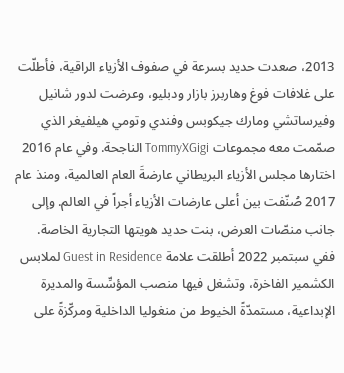2013، صعدت حديد بسرعة في صفوف الأزياء الراقية، فأطلّت على غلافات فوغ وهاربرز بازار ودبليو، وعرضت لدور شانيل وفيرساتشي ومارك جيكوبس وفندي وتومي هيلفيغر الذي صمّمت معه مجموعات TommyXGigi الناجحة. وفي عام 2016 اختارها مجلس الأزياء البريطاني عارضةَ العام العالمية، ومنذ عام 2017 صُنّفت بين أعلى عارضات الأزياء أجراً في العالم. وإلى جانب منصّات العرض، بنت حديد هويتها التجارية الخاصة. ففي سبتمبر 2022 أطلقت علامة Guest in Residence لملابس الكشمير الفاخرة، وتشغل فيها منصب المؤسِّسة والمديرة الإبداعية، مستمدّةً الخيوط من منغوليا الداخلية ومركّزةً على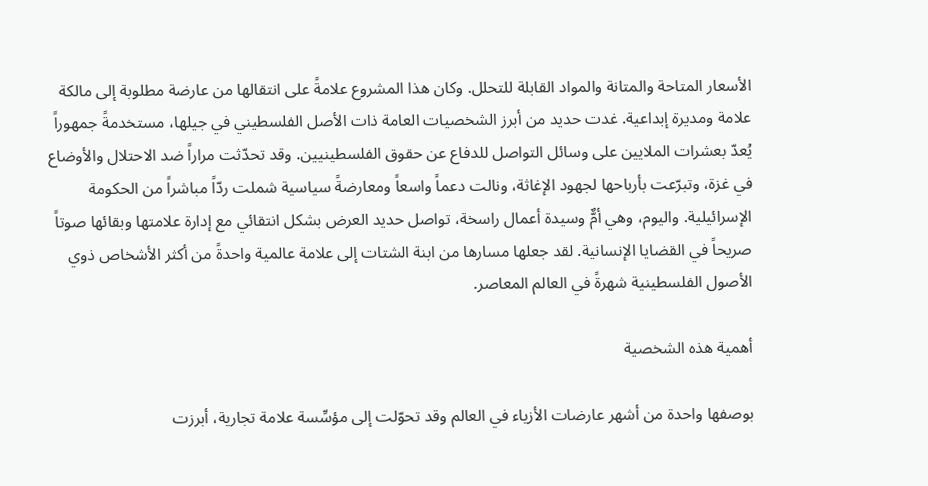الأسعار المتاحة والمتانة والمواد القابلة للتحلل. وكان هذا المشروع علامةً على انتقالها من عارضة مطلوبة إلى مالكة علامة ومديرة إبداعية. غدت حديد من أبرز الشخصيات العامة ذات الأصل الفلسطيني في جيلها، مستخدمةً جمهوراً يُعدّ بعشرات الملايين على وسائل التواصل للدفاع عن حقوق الفلسطينيين. وقد تحدّثت مراراً ضد الاحتلال والأوضاع في غزة، وتبرّعت بأرباحها لجهود الإغاثة، ونالت دعماً واسعاً ومعارضةً سياسية شملت ردّاً مباشراً من الحكومة الإسرائيلية. واليوم، وهي أمٌّ وسيدة أعمال راسخة، تواصل حديد العرض بشكل انتقائي مع إدارة علامتها وبقائها صوتاً صريحاً في القضايا الإنسانية. لقد جعلها مسارها من ابنة الشتات إلى علامة عالمية واحدةً من أكثر الأشخاص ذوي الأصول الفلسطينية شهرةً في العالم المعاصر.

أهمية هذه الشخصية

بوصفها واحدة من أشهر عارضات الأزياء في العالم وقد تحوّلت إلى مؤسِّسة علامة تجارية، أبرزت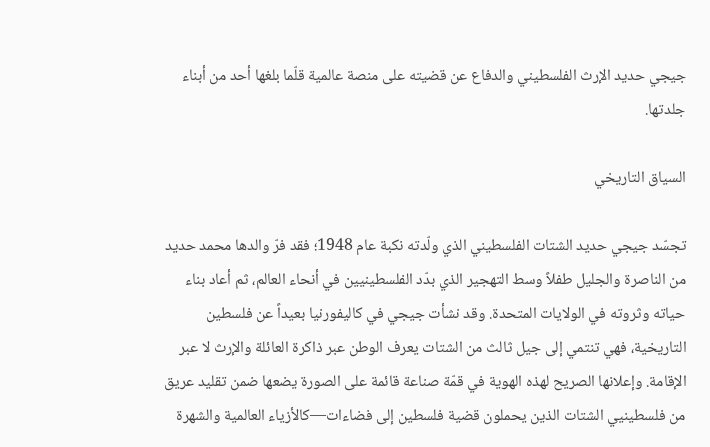جيجي حديد الإرث الفلسطيني والدفاع عن قضيته على منصة عالمية قلّما بلغها أحد من أبناء جلدتها.

السياق التاريخي

تجسّد جيجي حديد الشتات الفلسطيني الذي ولّدته نكبة عام 1948؛ فقد فرّ والدها محمد حديد من الناصرة والجليل طفلاً وسط التهجير الذي بدّد الفلسطينيين في أنحاء العالم، ثم أعاد بناء حياته وثروته في الولايات المتحدة. وقد نشأت جيجي في كاليفورنيا بعيداً عن فلسطين التاريخية، فهي تنتمي إلى جيل ثالث من الشتات يعرف الوطن عبر ذاكرة العائلة والإرث لا عبر الإقامة. وإعلانها الصريح لهذه الهوية في قمّة صناعة قائمة على الصورة يضعها ضمن تقليد عريق من فلسطينيي الشتات الذين يحملون قضية فلسطين إلى فضاءات—كالأزياء العالمية والشهرة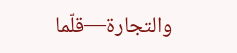والتجارة—قلّما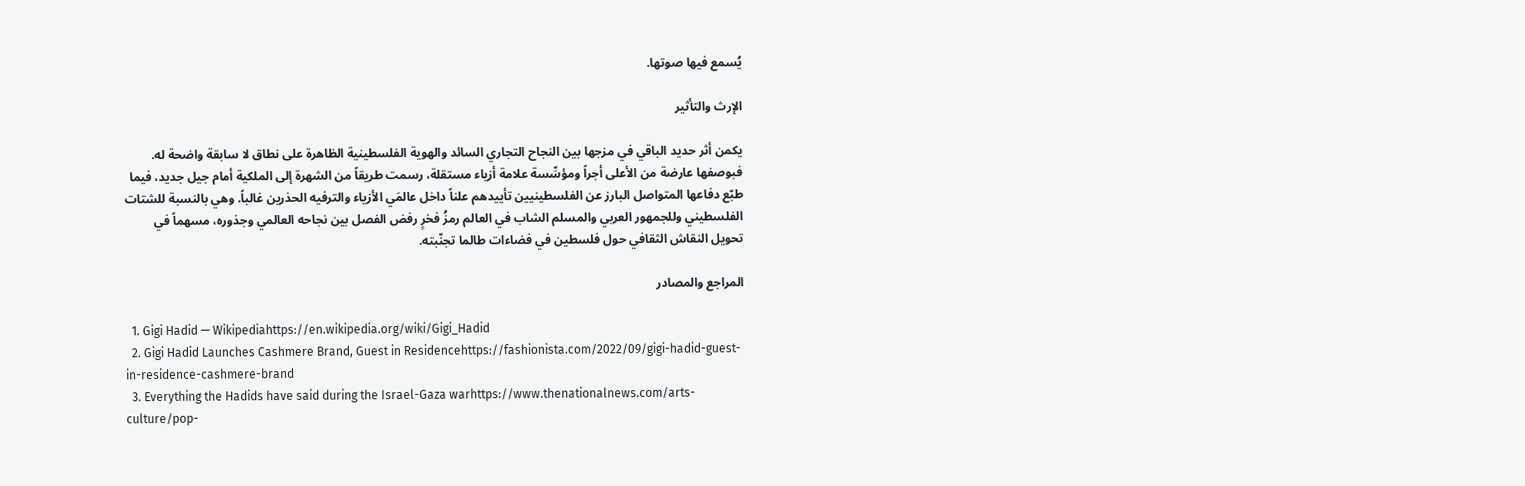يُسمع فيها صوتها.

الإرث والتأثير

يكمن أثر حديد الباقي في مزجها بين النجاح التجاري السائد والهوية الفلسطينية الظاهرة على نطاق لا سابقة واضحة له. فبوصفها عارضة من الأعلى أجراً ومؤسِّسة علامة أزياء مستقلة، رسمت طريقاً من الشهرة إلى الملكية أمام جيل جديد، فيما طبّع دفاعها المتواصل البارز عن الفلسطينيين تأييدهم علناً داخل عالمَي الأزياء والترفيه الحذرين غالباً. وهي بالنسبة للشتات الفلسطيني وللجمهور العربي والمسلم الشاب في العالم رمزُ فخرٍ رفض الفصل بين نجاحه العالمي وجذوره، مسهماً في تحويل النقاش الثقافي حول فلسطين في فضاءات طالما تجنّبته.

المراجع والمصادر

  1. Gigi Hadid — Wikipediahttps://en.wikipedia.org/wiki/Gigi_Hadid
  2. Gigi Hadid Launches Cashmere Brand, Guest in Residencehttps://fashionista.com/2022/09/gigi-hadid-guest-in-residence-cashmere-brand
  3. Everything the Hadids have said during the Israel-Gaza warhttps://www.thenationalnews.com/arts-culture/pop-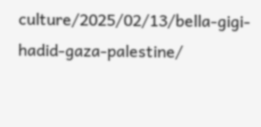culture/2025/02/13/bella-gigi-hadid-gaza-palestine/